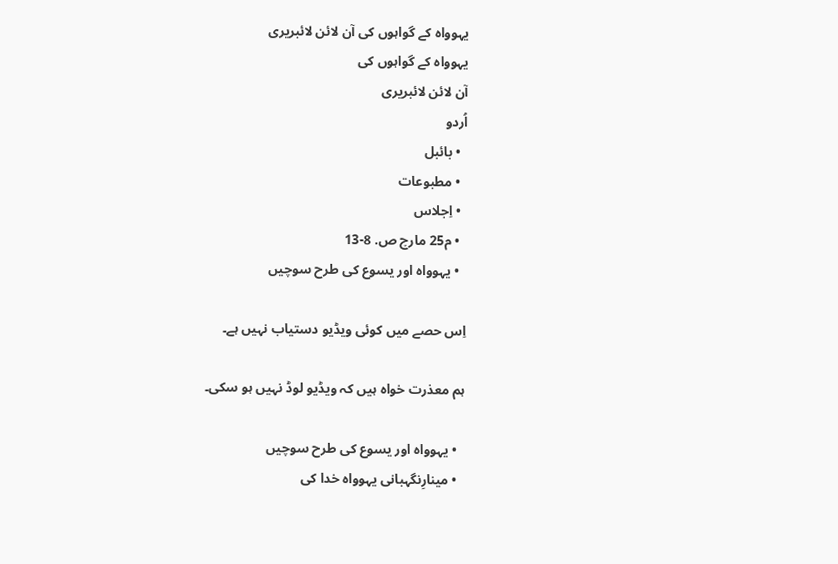یہوواہ کے گواہوں کی آن لائن لائبریری
یہوواہ کے گواہوں کی
آن لائن لائبریری
اُردو
  • بائبل
  • مطبوعات
  • اِجلاس
  • م25 مارچ ص. 8-13
  • یہوواہ اور یسوع کی طرح سوچیں

اِس حصے میں کوئی ویڈیو دستیاب نہیں ہے۔

ہم معذرت خواہ ہیں کہ ویڈیو لوڈ نہیں ہو سکی۔

  • یہوواہ اور یسوع کی طرح سوچیں
  • مینارِنگہبانی یہوواہ خدا کی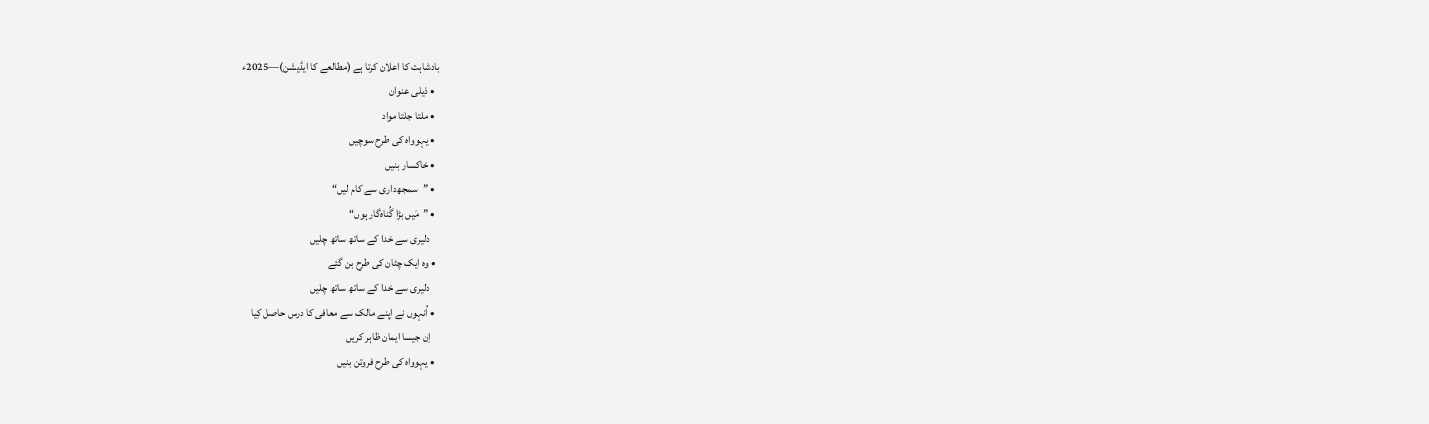بادشاہت کا اعلان کرتا ہے (مطالعے کا ایڈیشن)—2025ء
  • ذیلی عنوان
  • ملتا جلتا مواد
  • یہوواہ کی طرح سوچیں
  • خاکسار بنیں
  • ”سمجھ‌داری سے کام لیں“
  • ”مَیں بڑا گُناہ‌گار ہوں“
    دلیری سے خدا کے ساتھ ساتھ چلیں
  • وہ ایک چٹان کی طرح بن گئے
    دلیری سے خدا کے ساتھ ساتھ چلیں
  • اُنہوں نے اپنے مالک سے معافی کا درس حاصل کِیا
    اِن جیسا ایمان ظاہر کریں
  • یہوواہ کی طرح فروتن بنیں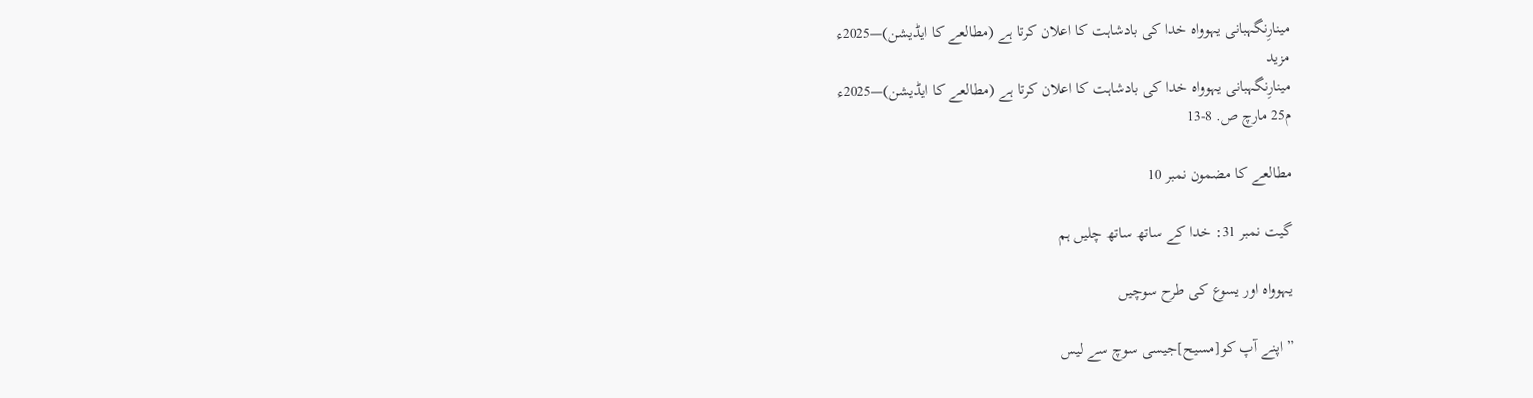مینارِنگہبانی یہوواہ خدا کی بادشاہت کا اعلان کرتا ہے (مطالعے کا ایڈیشن)—2025ء
مزید
مینارِنگہبانی یہوواہ خدا کی بادشاہت کا اعلان کرتا ہے (مطالعے کا ایڈیشن)—2025ء
م25 مارچ ص. 8-13

مطالعے کا مضمون نمبر 10

گیت نمبر 31: خدا کے ساتھ ساتھ چلیں ہم

یہوواہ اور یسوع کی طرح سوچیں

”اپنے آپ کو[مسیح]جیسی سوچ سے لیس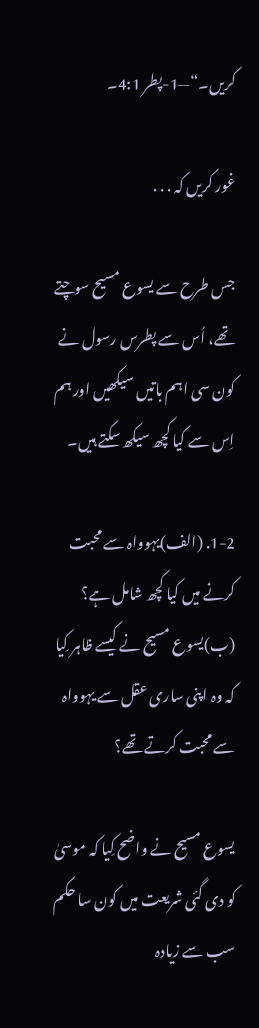کریں۔“—1-پطر 4:1۔

غور کریں کہ . . .

جس طرح سے یسوع مسیح سوچتے تھے، اُس سے پطرس رسول نے کون سی اہم باتیں سیکھیں اور ہم اِس سے کیا کچھ سیکھ سکتے ہیں۔

1-2. (الف)یہوواہ سے محبت کرنے میں کیا کچھ شامل ہے؟ (ب)یسوع مسیح نے کیسے ظاہر کِیا کہ وہ اپنی ساری عقل سے یہوواہ سے محبت کرتے تھے؟

یسوع مسیح نے واضح کِیا کہ موسیٰ کو دی گئی شریعت میں کون سا حکم سب سے زیادہ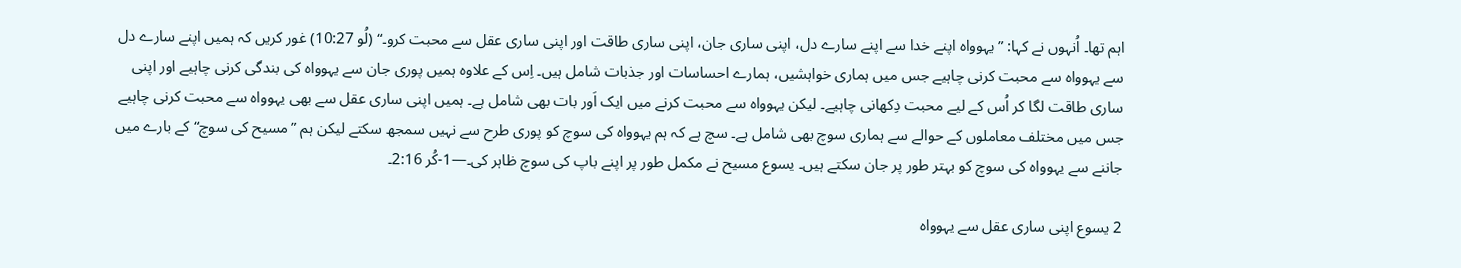اہم تھا۔ اُنہوں نے کہا: ”یہوواہ اپنے خدا سے اپنے سارے دل، اپنی ساری جان، اپنی ساری طاقت اور اپنی ساری عقل سے محبت کرو۔“ (لُو 10:27) غور کریں کہ ہمیں اپنے سارے دل سے یہوواہ سے محبت کرنی چاہیے جس میں ہماری خواہشیں، ہمارے احساسات اور جذبات شامل ہیں۔ اِس کے علاوہ ہمیں پوری جان سے یہوواہ کی بندگی کرنی چاہیے اور اپنی ساری طاقت لگا کر اُس کے لیے محبت دِکھانی چاہیے۔ لیکن یہوواہ سے محبت کرنے میں ایک اَور بات بھی شامل ہے۔ ہمیں اپنی ساری عقل سے بھی یہوواہ سے محبت کرنی چاہیے جس میں مختلف معاملوں کے حوالے سے ہماری سوچ بھی شامل ہے۔ سچ ہے کہ ہم یہوواہ کی سوچ کو پوری طرح سے نہیں سمجھ سکتے لیکن ہم ”مسیح کی سوچ“ کے بارے میں جاننے سے یہوواہ کی سوچ کو بہتر طور پر جان سکتے ہیں۔ یسوع مسیح نے مکمل طور پر اپنے باپ کی سوچ ظاہر کی۔—1-کُر 2:16۔

2 یسوع اپنی ساری عقل سے یہوواہ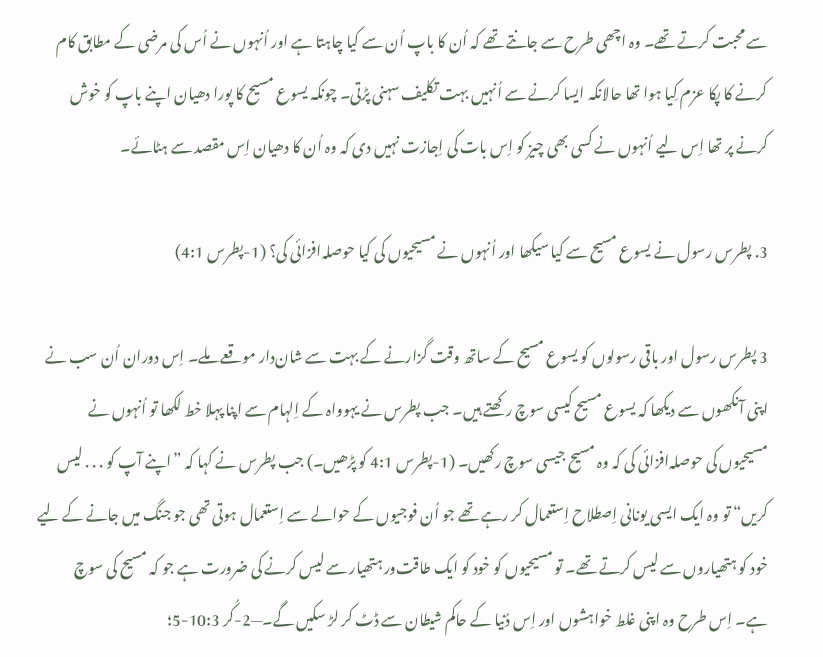سے محبت کرتے تھے۔ وہ اچھی طرح سے جانتے تھے کہ اُن کا باپ اُن سے کیا چاہتا ہے اور اُنہوں نے اُس کی مرضی کے مطابق کام کرنے کا پکا عزم کِیا ہوا تھا حالانکہ ایسا کرنے سے اُنہیں بہت تکلیف سہنی پڑتی۔ چونکہ یسوع مسیح کا پورا دھیان اپنے باپ کو خوش کرنے پر تھا اِس لیے اُنہوں نے کسی بھی چیز کو اِس بات کی اِجازت نہیں دی کہ وہ اُن کا دھیان اِس مقصد سے ہٹائے۔

3. پطرس رسول نے یسوع مسیح سے کیا سیکھا اور اُنہوں نے مسیحیوں کی کیا حوصلہ‌افزائی کی؟ (1-پطرس 4:1)

3 پطرس رسول اور باقی رسولوں کو یسوع مسیح کے ساتھ وقت گزارنے کے بہت سے شان‌دار موقعے ملے۔ اِس دوران اُن سب نے اپنی آنکھوں سے دیکھا کہ یسوع مسیح کیسی سوچ رکھتے ہیں۔ جب پطرس نے یہوواہ کے اِلہام سے اپنا پہلا خط لکھا تو اُنہوں نے مسیحیوں کی حوصلہ‌افزائی کی کہ وہ مسیح جیسی سوچ رکھیں۔ (1-پطرس 4:1 کو پڑھیں۔) جب پطرس نے کہا کہ ”اپنے آپ کو . . . لیس کریں“ تو وہ ایک ایسی یونانی اِصطلا‌ح اِستعمال کر رہے تھے جو اُن فوجیوں کے حوالے سے اِستعمال ہوتی تھی جو جنگ میں جانے کے لیے خود کو ہتھیاروں سے لیس کرتے تھے۔ تو مسیحیوں کو خود کو ایک طاقت‌ور ہتھیار سے لیس کرنے کی ضرورت ہے جو کہ مسیح کی سوچ ہے۔ اِس طرح وہ اپنی غلط خواہشوں اور اِس دُنیا کے حاکم شیطان سے ڈٹ کر لڑ سکیں گے۔—2-کُر 10:3-5؛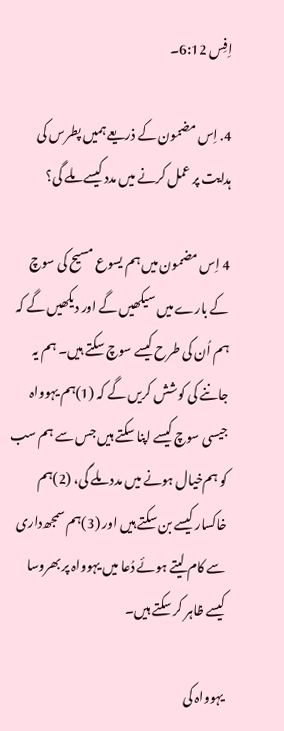اِفِس 6:12۔

4. اِس مضمون کے ذریعے ہمیں پطرس کی ہدایت پر عمل کرنے میں مدد کیسے ملے گی؟

4 اِس مضمون میں ہم یسوع مسیح کی سوچ کے بارے میں سیکھیں گے اور دیکھیں گے کہ ہم اُن کی طرح کیسے سوچ سکتے ہیں۔ ہم یہ جاننے کی کوشش کریں گے کہ (1)ہم یہوواہ جیسی سوچ کیسے اپنا سکتے ہیں جس سے ہم سب کو ہم‌خیال ہونے میں مدد ملے گی، (2)ہم خاکسار کیسے بن سکتے ہیں اور (3)ہم سمجھ‌داری سے کام لیتے ہوئے دُعا میں یہوواہ پر بھروسا کیسے ظاہر کر سکتے ہیں۔

یہوواہ کی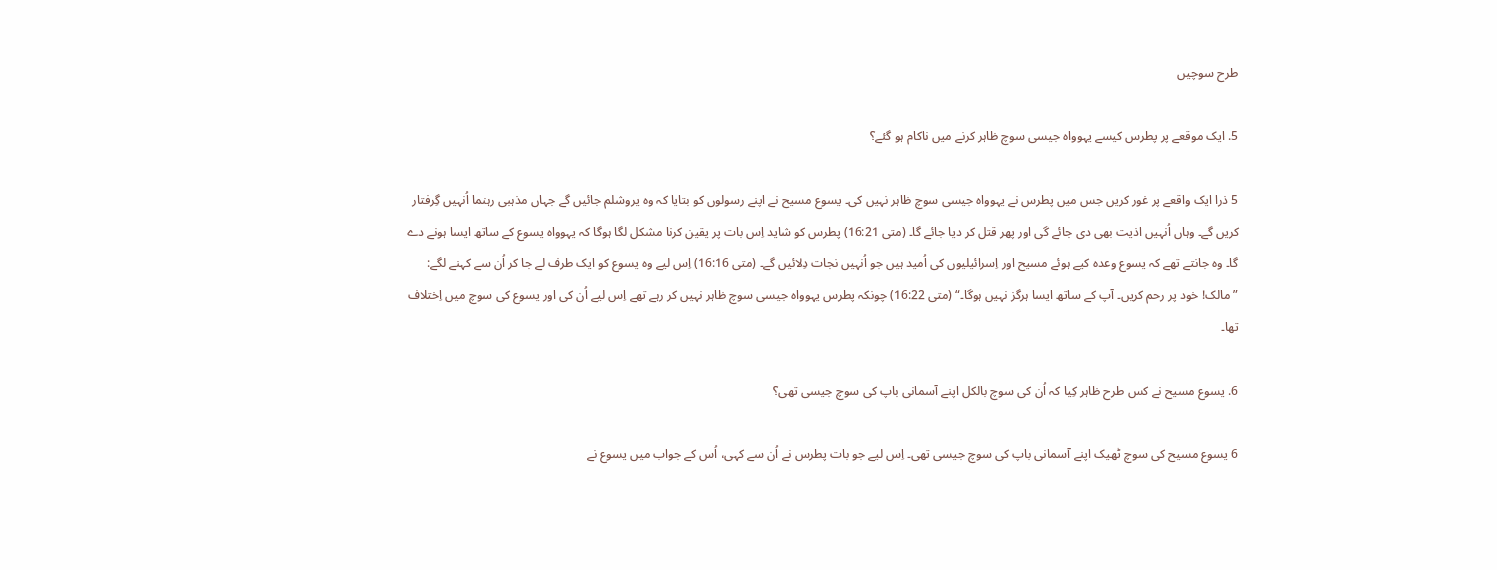طرح سوچیں

5. ایک موقعے پر پطرس کیسے یہوواہ جیسی سوچ ظاہر کرنے میں ناکام ہو گئے؟

5 ذرا ایک واقعے پر غور کریں جس میں پطرس نے یہوواہ جیسی سوچ ظاہر نہیں کی۔ یسوع مسیح نے اپنے رسولوں کو بتایا کہ وہ یروشلم جائیں گے جہاں مذہبی رہنما اُنہیں گِرفتار کریں گے۔ وہاں اُنہیں اذیت بھی دی جائے گی اور پھر قتل کر دیا جائے گا۔ (متی 16:21) پطرس کو شاید اِس بات پر یقین کرنا مشکل لگا ہوگا کہ یہوواہ یسوع کے ساتھ ایسا ہونے دے گا۔ وہ جانتے تھے کہ یسوع وعدہ کیے ہوئے مسیح اور اِسرائیلیوں کی اُمید ہیں جو اُنہیں نجات دِلائیں گے۔ (متی 16:16) اِس لیے وہ یسوع کو ایک طرف لے جا کر اُن سے کہنے لگے: ”مالک! خود پر رحم کریں۔ آپ کے ساتھ ایسا ہرگز نہیں ہوگا۔“ (متی 16:22) چونکہ پطرس یہوواہ جیسی سوچ ظاہر نہیں کر رہے تھے اِس لیے اُن کی اور یسوع کی سوچ میں اِختلاف تھا۔

6. یسوع مسیح نے کس طرح ظاہر کِیا کہ اُن کی سوچ بالکل اپنے آسمانی باپ کی سوچ جیسی تھی؟

6 یسوع مسیح کی سوچ ٹھیک اپنے آسمانی باپ کی سوچ جیسی تھی۔ اِس لیے جو بات پطرس نے اُن سے کہی، اُس کے جواب میں یسوع نے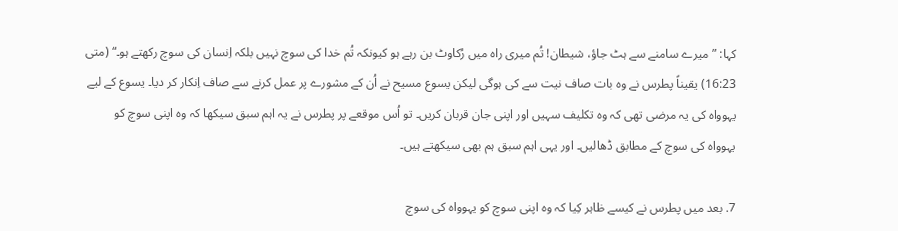کہا: ”میرے سامنے سے ہٹ جاؤ، شیطان! تُم میری راہ میں رُکاوٹ بن رہے ہو کیونکہ تُم خدا کی سوچ نہیں بلکہ اِنسان کی سوچ رکھتے ہو۔“ (متی 16:23) یقیناً پطرس نے وہ بات صاف نیت سے کی ہوگی لیکن یسوع مسیح نے اُن کے مشورے پر عمل کرنے سے صاف اِنکار کر دیا۔ یسوع کے لیے یہوواہ کی یہ مرضی تھی کہ وہ تکلیف سہیں اور اپنی جان قربان کریں۔ تو اُس موقعے پر پطرس نے یہ اہم سبق سیکھا کہ وہ اپنی سوچ کو یہوواہ کی سوچ کے مطابق ڈھالیں۔ اور یہی اہم سبق ہم بھی سیکھتے ہیں۔

7. بعد میں پطرس نے کیسے ظاہر کِیا کہ وہ اپنی سوچ کو یہوواہ کی سوچ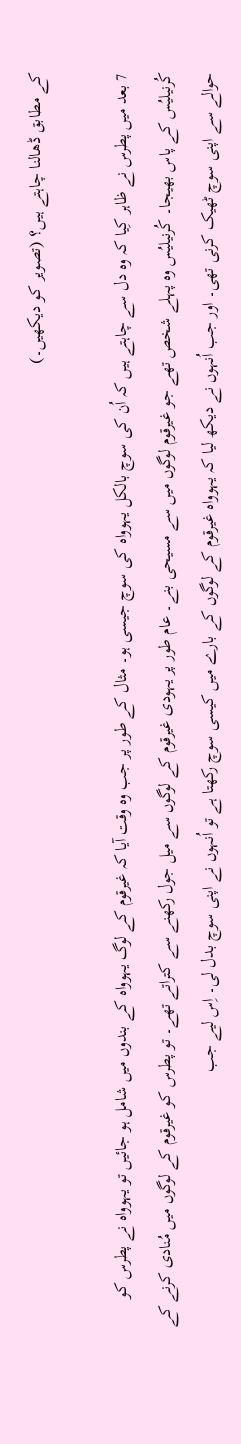کے مطابق ڈھالنا چاہتے ہیں؟ (تصویر کو دیکھیں۔)

7 بعد میں پطرس نے ظاہر کِیا کہ وہ دل سے چاہتے ہیں کہ اُن کی سوچ بالکل یہوواہ کی سوچ جیسی ہو۔ مثال کے طور پر جب وہ وقت آیا کہ غیرقوم کے لوگ یہوواہ کے بندوں میں شامل ہو جائیں تو یہوواہ نے پطرس کو کُرنیلیُس کے پاس بھیجا۔ کُرنیلیُس وہ پہلے شخص تھے جو غیرقوم لوگوں میں سے مسیحی بنے۔ عام طور پر یہودی غیرقوم کے لوگوں سے میل جول رکھنے سے کتراتے تھے۔ تو پطرس کو غیرقوم کے لوگوں میں مُنادی کرنے کے حوالے سے اپنی سوچ ٹھیک کرنی تھی۔ اور جب اُنہوں نے دیکھ لیا کہ یہوواہ غیرقوم کے لوگوں کے بارے میں کیسی سوچ رکھتا ہے تو اُنہوں نے اپنی سوچ بدل لی۔ اِس لیے جب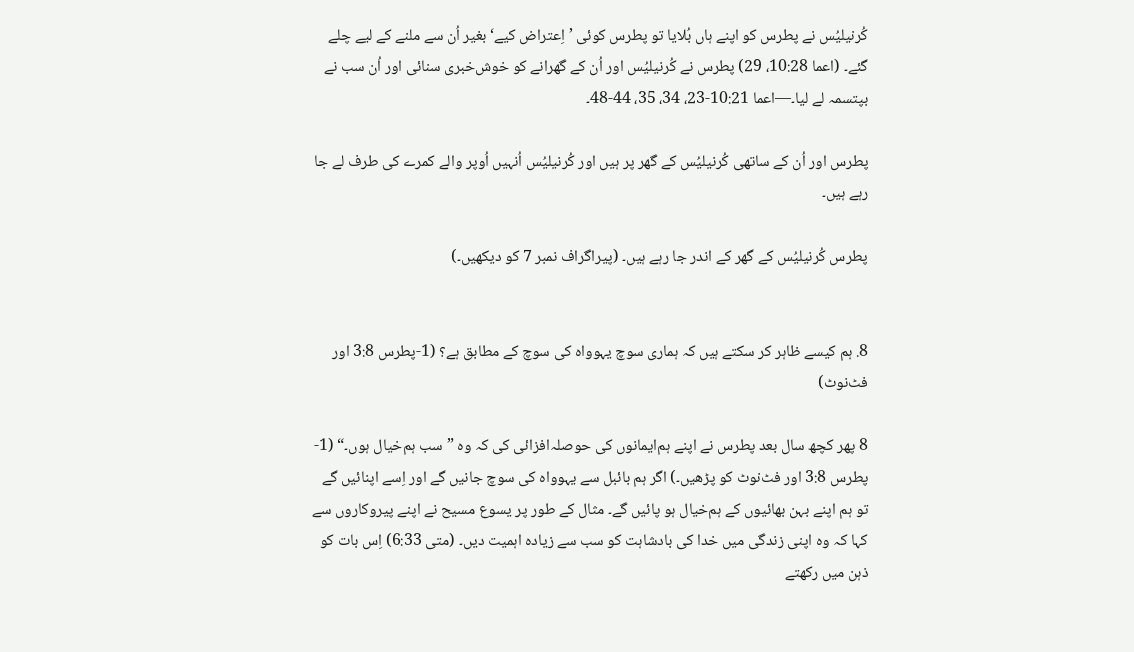کُرنیلیُس نے پطرس کو اپنے ہاں بُلایا تو پطرس کوئی ’اِعتراض کیے‘ بغیر اُن سے ملنے کے لیے چلے گئے۔ (اعما 10:28، 29) پطرس نے کُرنیلیُس اور اُن کے گھرانے کو خوش‌خبری سنائی اور اُن سب نے بپتسمہ لے لیا۔—اعما 10:21-23، 34، 35، 44-48۔

پطرس اور اُن کے ساتھی کُرنیلیُس کے گھر پر ہیں اور کُرنیلیُس اُنہیں اُوپر والے کمرے کی طرف لے جا رہے ہیں۔

پطرس کُرنیلیُس کے گھر کے اندر جا رہے ہیں۔ (پیراگراف نمبر 7 کو دیکھیں۔)


8. ہم کیسے ظاہر کر سکتے ہیں کہ ہماری سوچ یہوواہ کی سوچ کے مطابق ہے؟ (1-پطرس 3:8 اور فٹ‌نوٹ)

8 پھر کچھ سال بعد پطرس نے اپنے ہم‌ایمانوں کی حوصلہ‌افزائی کی کہ وہ ”سب ہم‌خیال ہوں۔“ (1-پطرس 3:8 اور فٹ‌نوٹ کو پڑھیں۔) اگر ہم بائبل سے یہوواہ کی سوچ جانیں گے اور اِسے اپنائیں گے تو ہم اپنے بہن بھائیوں کے ہم‌خیال ہو پائیں گے۔ مثال کے طور پر یسوع مسیح نے اپنے پیروکاروں سے کہا کہ وہ اپنی زندگی میں خدا کی بادشاہت کو سب سے زیادہ اہمیت دیں۔ (متی 6:33) اِس بات کو ذہن میں رکھتے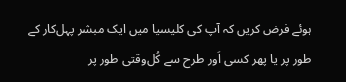ہوئے فرض کریں کہ آپ کی کلیسیا میں ایک مبشر پہل‌کار کے طور پر یا پھر کسی اَور طرح سے کُل‌وقتی طور پر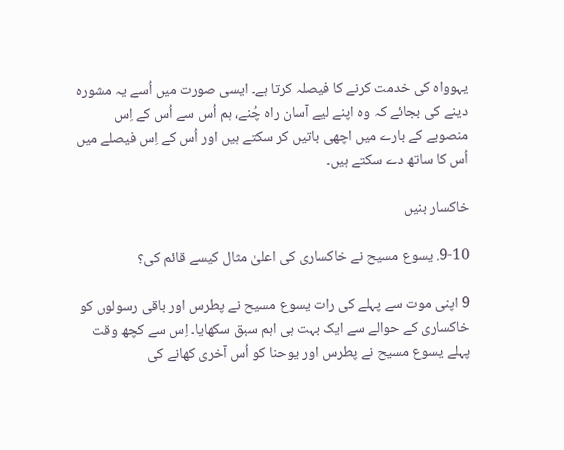یہوواہ کی خدمت کرنے کا فیصلہ کرتا ہے۔ ایسی صورت میں اُسے یہ مشورہ دینے کی بجائے کہ وہ اپنے لیے آسان راہ چُنے، ہم اُس سے اُس کے اِس منصوبے کے بارے میں اچھی باتیں کر سکتے ہیں اور اُس کے اِس فیصلے میں اُس کا ساتھ دے سکتے ہیں۔

خاکسار بنیں

9-10. یسوع مسیح نے خاکساری کی اعلیٰ مثال کیسے قائم کی؟

9 اپنی موت سے پہلے کی رات یسوع مسیح نے پطرس اور باقی رسولوں کو خاکساری کے حوالے سے ایک بہت ہی اہم سبق سکھایا۔ اِس سے کچھ وقت پہلے یسوع مسیح نے پطرس اور یوحنا کو اُس آخری کھانے کی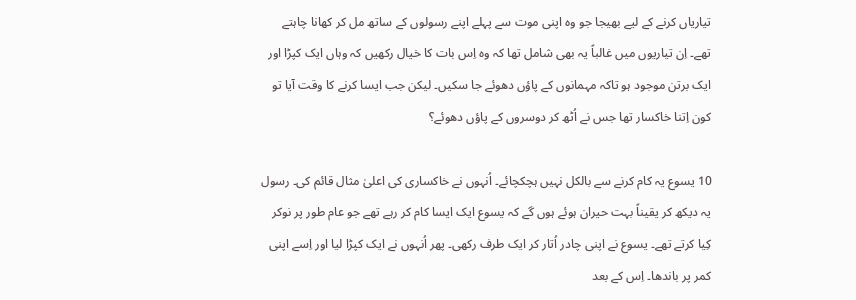تیاریاں کرنے کے لیے بھیجا جو وہ اپنی موت سے پہلے اپنے رسولوں کے ساتھ مل کر کھانا چاہتے تھے۔ اِن تیاریوں میں غالباً یہ بھی شامل تھا کہ وہ اِس بات کا خیال رکھیں کہ وہاں ایک کپڑا اور ایک برتن موجود ہو تاکہ مہمانوں کے پاؤں دھوئے جا سکیں۔ لیکن جب ایسا کرنے کا وقت آیا تو کون اِتنا خاکسار تھا جس نے اُٹھ کر دوسروں کے پاؤں دھوئے؟

10 یسوع یہ کام کرنے سے بالکل نہیں ہچکچائے۔ اُنہوں نے خاکساری کی اعلیٰ مثال قائم کی۔ رسول یہ دیکھ کر یقیناً بہت حیران ہوئے ہوں گے کہ یسوع ایک ایسا کام کر رہے تھے جو عام طور پر نوکر کِیا کرتے تھے۔ یسوع نے اپنی چادر اُتار کر ایک طرف رکھی۔ پھر اُنہوں نے ایک کپڑا لیا اور اِسے اپنی کمر پر باندھا۔ اِس کے بعد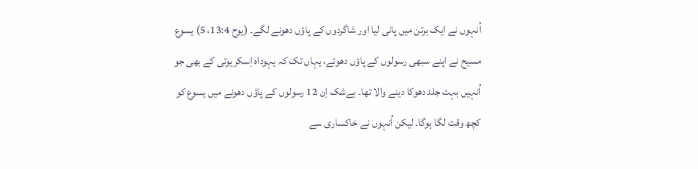اُنہوں نے ایک برتن میں پانی لیا اور شاگردوں کے پاؤں دھونے لگے۔ (یوح 13:4، 5) یسوع مسیح نے اپنے سبھی رسولوں کے پاؤں دھوئے، یہاں تک کہ یہوداہ اِسکریوتی کے بھی جو اُنہیں بہت جلد دھوکا دینے والا تھا۔ بے‌شک اِن 12 رسولوں کے پاؤں دھونے میں یسوع کو کچھ وقت لگا ہوگا۔ لیکن اُنہوں نے خاکساری سے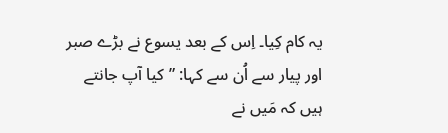یہ کام کِیا۔ اِس کے بعد یسوع نے بڑے صبر اور پیار سے اُن سے کہا: ”کیا آپ جانتے ہیں کہ مَیں نے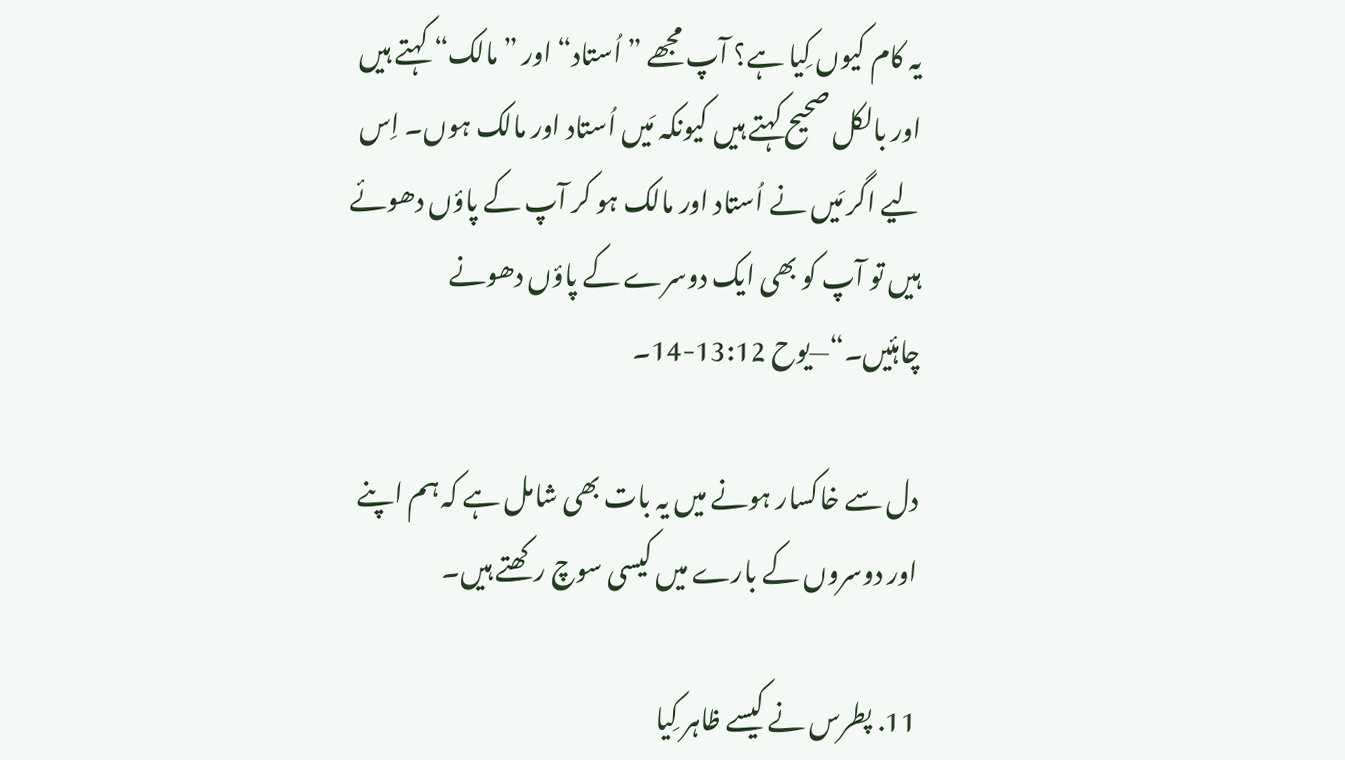یہ کام کیوں کِیا ہے؟ آپ مجھے ”اُستاد“ اور ”مالک“ کہتے ہیں اور بالکل صحیح کہتے ہیں کیونکہ مَیں اُستاد اور مالک ہوں۔ اِس لیے اگر مَیں نے اُستاد اور مالک ہو کر آپ کے پاؤں دھوئے ہیں تو آپ کو بھی ایک دوسرے کے پاؤں دھونے چاہئیں۔“—یوح 13:12-14۔

دل سے خاکسار ہونے میں یہ بات بھی شامل ہے کہ ہم اپنے اور دوسروں کے بارے میں کیسی سوچ رکھتے ہیں۔

11. پطرس نے کیسے ظاہر کِیا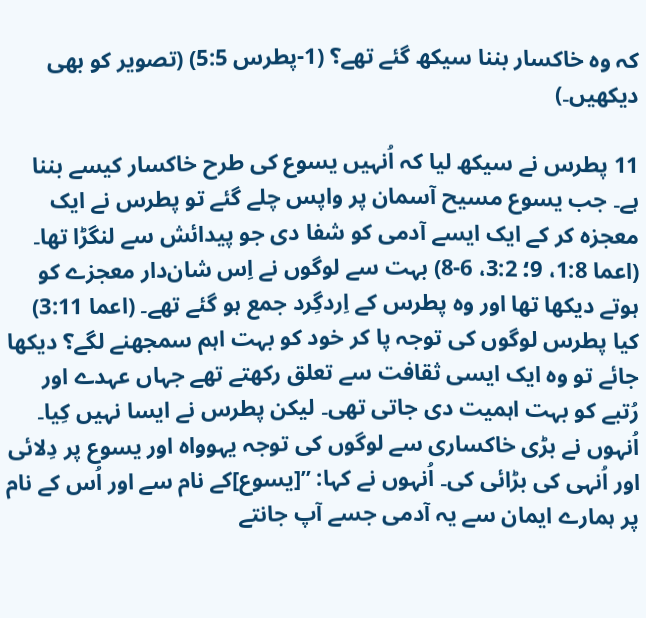کہ وہ خاکسار بننا سیکھ گئے تھے؟ (1-پطرس 5:5) (تصویر کو بھی دیکھیں۔)

11 پطرس نے سیکھ لیا کہ اُنہیں یسوع کی طرح خاکسار کیسے بننا ہے۔ جب یسوع مسیح آسمان پر واپس چلے گئے تو پطرس نے ایک معجزہ کر کے ایک ایسے آدمی کو شفا دی جو پیدائش سے لنگڑا تھا۔ (اعما 1:8، 9؛ 3:2، 6-8) بہت سے لوگوں نے اِس شان‌دار معجزے کو ہوتے دیکھا تھا اور وہ پطرس کے اِردگِرد جمع ہو گئے تھے۔ (اعما 3:11) کیا پطرس لوگوں کی توجہ پا کر خود کو بہت اہم سمجھنے لگے؟ دیکھا جائے تو وہ ایک ایسی ثقافت سے تعلق رکھتے تھے جہاں عہدے اور رُتبے کو بہت اہمیت دی جاتی تھی۔ لیکن پطرس نے ایسا نہیں کِیا۔ اُنہوں نے بڑی خاکساری سے لوگوں کی توجہ یہوواہ اور یسوع پر دِلائی اور اُنہی کی بڑائی کی۔ اُنہوں نے کہا: ”[یسوع]کے نام سے اور اُس کے نام پر ہمارے ایمان سے یہ آدمی جسے آپ جانتے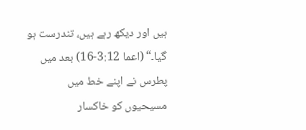ہیں اور دیکھ رہے ہیں، تندرست ہو گیا۔“ (اعما 3:12-16) بعد میں پطرس نے اپنے خط میں مسیحیوں کو خاکسار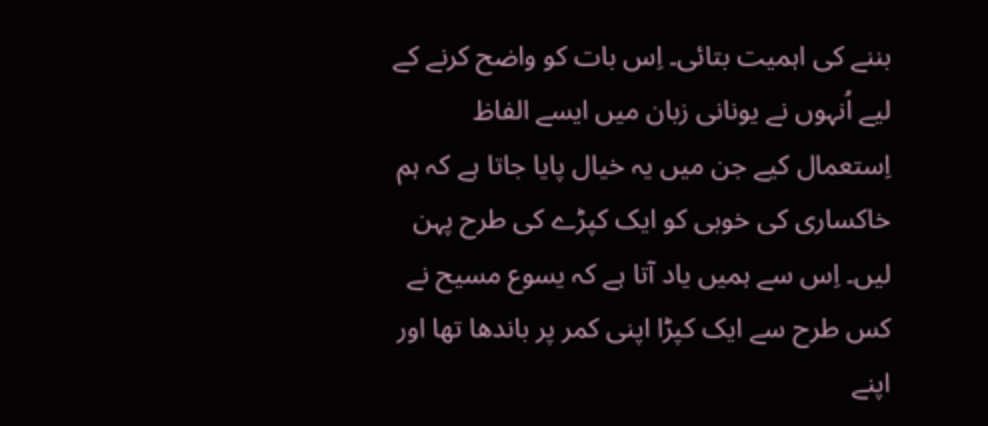بننے کی اہمیت بتائی۔ اِس بات کو واضح کرنے کے لیے اُنہوں نے یونانی زبان میں ایسے الفاظ اِستعمال کیے جن میں یہ خیال پایا جاتا ہے کہ ہم خاکساری کی خوبی کو ایک کپڑے کی طرح پہن لیں۔ اِس سے ہمیں یاد آتا ہے کہ یسوع مسیح نے کس طرح سے ایک کپڑا اپنی کمر پر باندھا تھا اور اپنے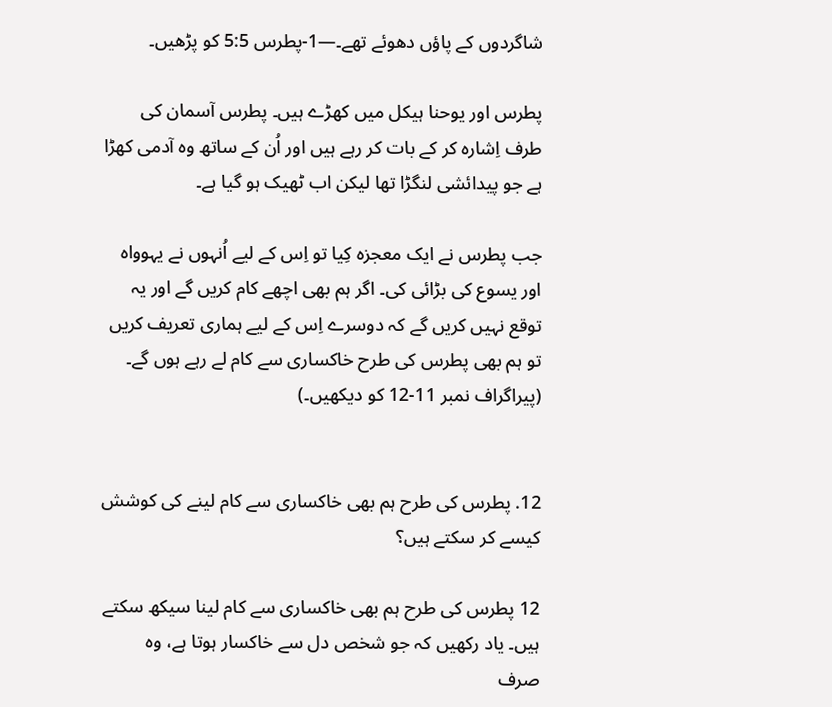شاگردوں کے پاؤں دھوئے تھے۔—1-پطرس 5:5 کو پڑھیں۔

پطرس اور یوحنا ہیکل میں کھڑے ہیں۔ پطرس آسمان کی طرف اِشارہ کر کے بات کر رہے ہیں اور اُن کے ساتھ وہ آدمی کھڑا ہے جو پیدائشی لنگڑا تھا لیکن اب ٹھیک ہو گیا ہے۔

جب پطرس نے ایک معجزہ کِیا تو اِس کے لیے اُنہوں نے یہوواہ اور یسوع کی بڑائی کی۔ اگر ہم بھی اچھے کام کریں گے اور یہ توقع نہیں کریں گے کہ دوسرے اِس کے لیے ہماری تعریف کریں تو ہم بھی پطرس کی طرح خاکساری سے کام لے رہے ہوں گے۔ (پیراگراف نمبر 11-12 کو دیکھیں۔)


12. پطرس کی طرح ہم بھی خاکساری سے کام لینے کی کوشش کیسے کر سکتے ہیں؟

12 پطرس کی طرح ہم بھی خاکساری سے کام لینا سیکھ سکتے ہیں۔ یاد رکھیں کہ جو شخص دل سے خاکسار ہوتا ہے، وہ صرف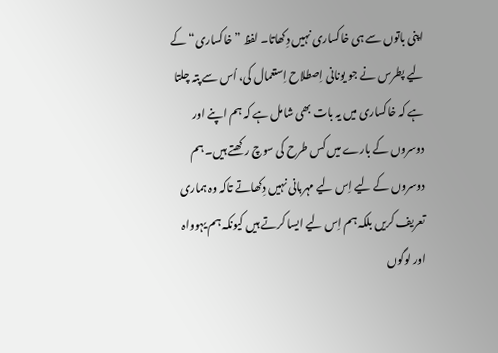اپنی باتوں سے ہی خاکساری نہیں دِکھاتا۔ لفظ ”خاکساری“ کے لیے پطرس نے جو یونانی اِصطلا‌ح اِستعمال کی، اُس سے پتہ چلتا ہے کہ خاکساری میں یہ بات بھی شامل ہے کہ ہم اپنے اور دوسروں کے بارے میں کس طرح کی سوچ رکھتے ہیں۔ ہم دوسروں کے لیے اِس لیے مہربانی نہیں دِکھاتے تاکہ وہ ہماری تعریف کریں بلکہ ہم اِس لیے ایسا کرتے ہیں کیونکہ ہم یہوواہ اور لوگوں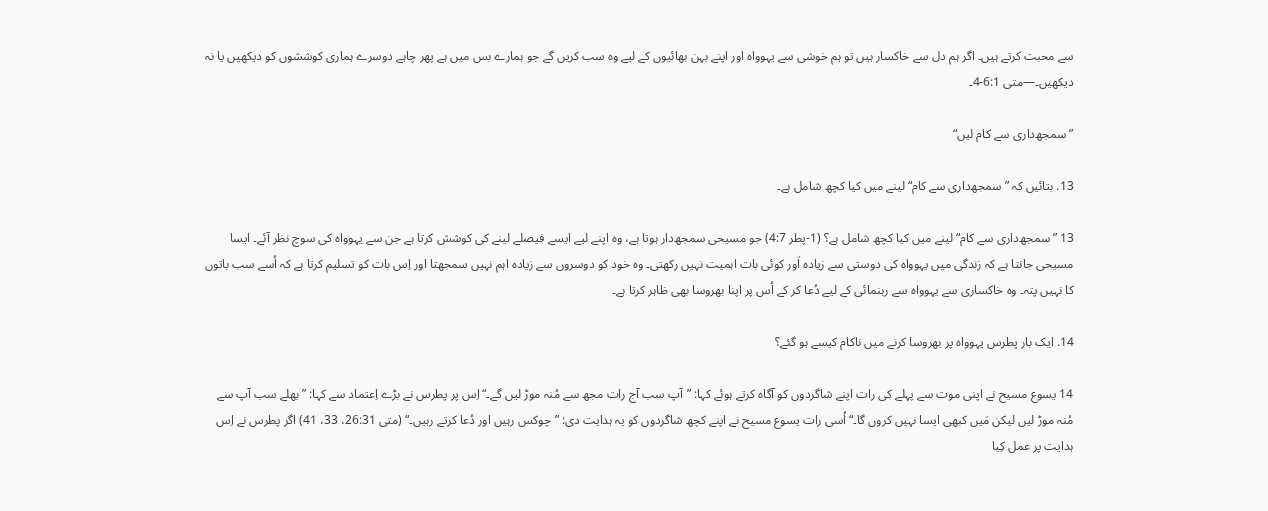سے محبت کرتے ہیں۔ اگر ہم دل سے خاکسار ہیں تو ہم خوشی سے یہوواہ اور اپنے بہن بھائیوں کے لیے وہ سب کریں گے جو ہمارے بس میں ہے پھر چاہے دوسرے ہماری کوششوں کو دیکھیں یا نہ دیکھیں۔—متی 6:1-4۔

”سمجھ‌داری سے کام لیں“

13. بتائیں کہ ”سمجھ‌داری سے کام“ لینے میں کیا کچھ شامل ہے۔

13 ”سمجھ‌داری سے کام“ لینے میں کیا کچھ شامل ہے؟ (1-پطر 4:7) جو مسیحی سمجھ‌دار ہوتا ہے، وہ اپنے لیے ایسے فیصلے لینے کی کوشش کرتا ہے جن سے یہوواہ کی سوچ نظر آئے۔ ایسا مسیحی جانتا ہے کہ زندگی میں یہوواہ کی دوستی سے زیادہ اَور کوئی بات اہمیت نہیں رکھتی۔ وہ خود کو دوسروں سے زیادہ اہم نہیں سمجھتا اور اِس بات کو تسلیم کرتا ہے کہ اُسے سب باتوں کا نہیں پتہ۔ وہ خاکساری سے یہوواہ سے رہنمائی کے لیے دُعا کر کے اُس پر اپنا بھروسا بھی ظاہر کرتا ہے۔

14. ایک بار پطرس یہوواہ پر بھروسا کرنے میں ناکام کیسے ہو گئے؟

14 یسوع مسیح نے اپنی موت سے پہلے کی رات اپنے شاگردوں کو آگاہ کرتے ہوئے کہا: ”آپ سب آج رات مجھ سے مُنہ موڑ لیں گے۔“ اِس پر پطرس نے بڑے اِعتماد سے کہا: ”بھلے سب آپ سے مُنہ موڑ لیں لیکن مَیں کبھی ایسا نہیں کروں گا۔“ اُسی رات یسوع مسیح نے اپنے کچھ شاگردوں کو یہ ہدایت دی: ”چوکس رہیں اور دُعا کرتے رہیں۔“ (متی 26:31، 33، 41) اگر پطرس نے اِس ہدایت پر عمل کِیا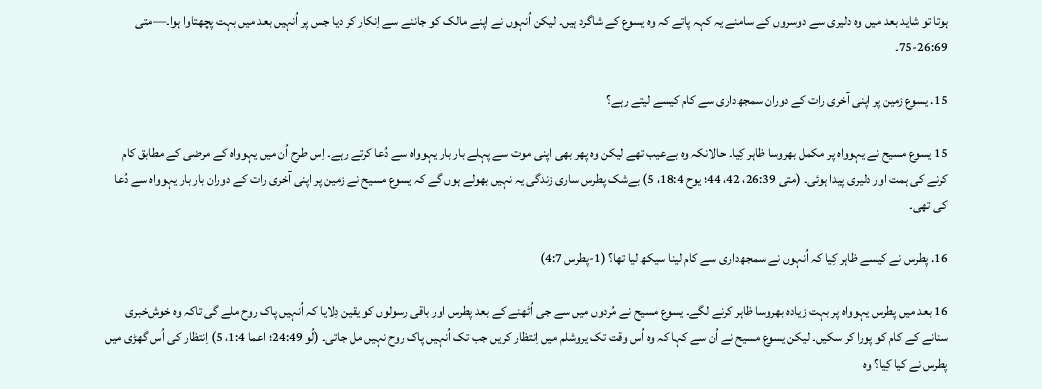ہوتا تو شاید بعد میں وہ دلیری سے دوسروں کے سامنے یہ کہہ پاتے کہ وہ یسوع کے شاگرد ہیں۔ لیکن اُنہوں نے اپنے مالک کو جاننے سے اِنکار کر دیا جس پر اُنہیں بعد میں بہت پچھتاوا ہوا۔—متی 26:69-75۔

15. یسوع زمین پر اپنی آخری رات کے دوران سمجھ‌داری سے کام کیسے لیتے رہے؟

15 یسوع مسیح نے یہوواہ پر مکمل بھروسا ظاہر کِیا۔ حالانکہ وہ بے‌عیب تھے لیکن وہ پھر بھی اپنی موت سے پہلے بار بار یہوواہ سے دُعا کرتے رہے۔ اِس طرح اُن میں یہوواہ کے مرضی کے مطابق کام کرنے کی ہمت اور دلیری پیدا ہوئی۔ (متی 26:39، 42، 44؛ یوح 18:4، 5) بے‌شک پطرس ساری زندگی یہ نہیں بھولے ہوں گے کہ یسوع مسیح نے زمین پر اپنی آخری رات کے دوران بار بار یہوواہ سے دُعا کی تھی۔

16. پطرس نے کیسے ظاہر کِیا کہ اُنہوں نے سمجھ‌داری سے کام لینا سیکھ لیا تھا؟ (1-پطرس 4:7)

16 بعد میں پطرس یہوواہ پر بہت زیادہ بھروسا ظاہر کرنے لگے۔ یسوع مسیح نے مُردوں میں سے جی اُٹھنے کے بعد پطرس اور باقی رسولوں کو یقین دِلایا کہ اُنہیں پاک روح ملے گی تاکہ وہ خوش‌خبری سنانے کے کام کو پورا کر سکیں۔ لیکن یسوع مسیح نے اُن سے کہا کہ وہ اُس وقت تک یروشلم میں اِنتظار کریں جب تک اُنہیں پاک روح نہیں مل جاتی۔ (لُو 24:49؛ اعما 1:4، 5) اِنتظار کی اُس گھڑی میں پطرس نے کیا کِیا؟ وہ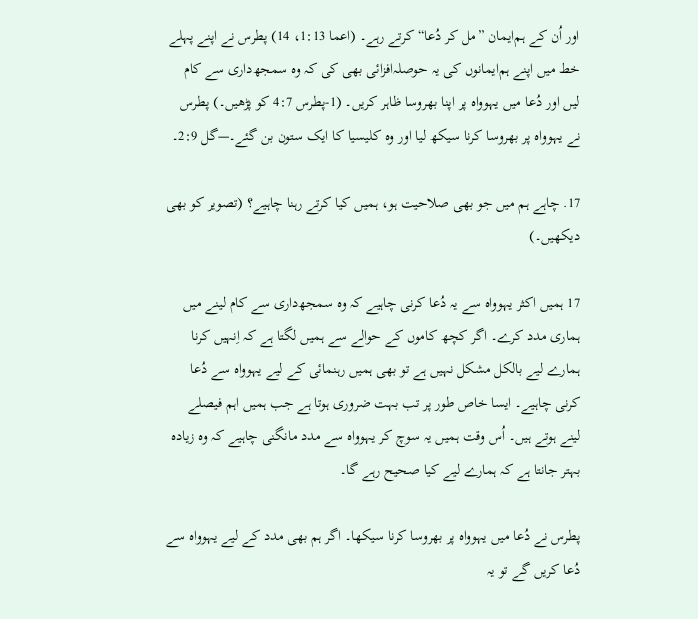اور اُن کے ہم‌ایمان ”مل کر دُعا“ کرتے رہے۔ (اعما 1:13، 14) پطرس نے اپنے پہلے خط میں اپنے ہم‌ایمانوں کی یہ حوصلہ‌افزائی بھی کی کہ وہ سمجھ‌داری سے کام لیں اور دُعا میں یہوواہ پر اپنا بھروسا ظاہر کریں۔ (1-پطرس 4:7 کو پڑھیں۔) پطرس نے یہوواہ پر بھروسا کرنا سیکھ لیا اور وہ کلیسیا کا ایک ستون بن گئے۔—گل 2:9۔

17. چاہے ہم میں جو بھی صلاحیت ہو، ہمیں کیا کرتے رہنا چاہیے؟ (تصویر کو بھی دیکھیں۔)

17 ہمیں اکثر یہوواہ سے یہ دُعا کرنی چاہیے کہ وہ سمجھ‌داری سے کام لینے میں ہماری مدد کرے۔ اگر کچھ کاموں کے حوالے سے ہمیں لگتا ہے کہ اِنہیں کرنا ہمارے لیے بالکل مشکل نہیں ہے تو بھی ہمیں رہنمائی کے لیے یہوواہ سے دُعا کرنی چاہیے۔ ایسا خاص طور پر تب بہت ضروری ہوتا ہے جب ہمیں اہم فیصلے لینے ہوتے ہیں۔ اُس وقت ہمیں یہ سوچ کر یہوواہ سے مدد مانگنی چاہیے کہ وہ زیادہ بہتر جانتا ہے کہ ہمارے لیے کیا صحیح رہے گا۔

پطرس نے دُعا میں یہوواہ پر بھروسا کرنا سیکھا۔ اگر ہم بھی مدد کے لیے یہوواہ سے دُعا کریں گے تو یہ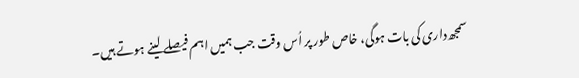سمجھ‌داری کی بات ہوگی، خاص طور پر اُس وقت جب ہمیں اہم فیصلے لینے ہوتے ہیں۔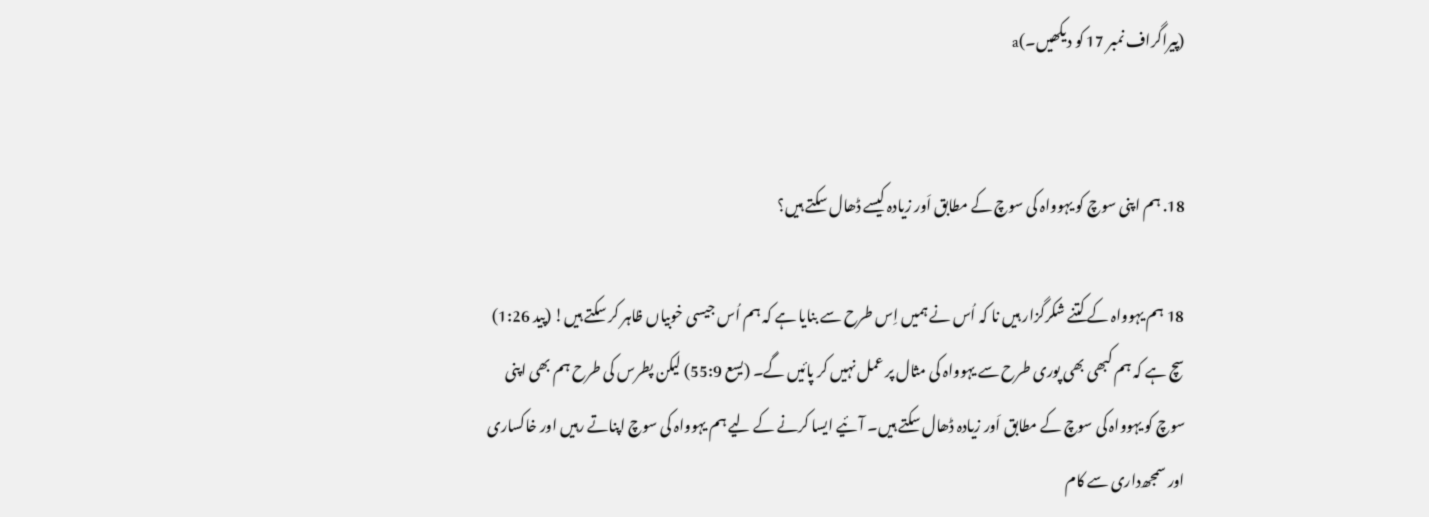(پیراگراف نمبر 17 کو دیکھیں۔)a


18. ہم اپنی سوچ کو یہوواہ کی سوچ کے مطابق اَور زیادہ کیسے ڈھال سکتے ہیں؟

18 ہم یہوواہ کے کتنے شکرگزار ہیں نا کہ اُس نے ہمیں اِس طرح سے بنایا ہے کہ ہم اُس جیسی خوبیاں ظاہر کر سکتے ہیں! (پید 1:26) سچ ہے کہ ہم کبھی بھی پوری طرح سے یہوواہ کی مثال پر عمل نہیں کر پائیں گے۔ (یسع 55:9) لیکن پطرس کی طرح ہم بھی اپنی سوچ کو یہوواہ کی سوچ کے مطابق اَور زیادہ ڈھال سکتے ہیں۔ آئیے ایسا کرنے کے لیے ہم یہوواہ کی سوچ اپناتے رہیں اور خاکساری اور سمجھ‌داری سے کام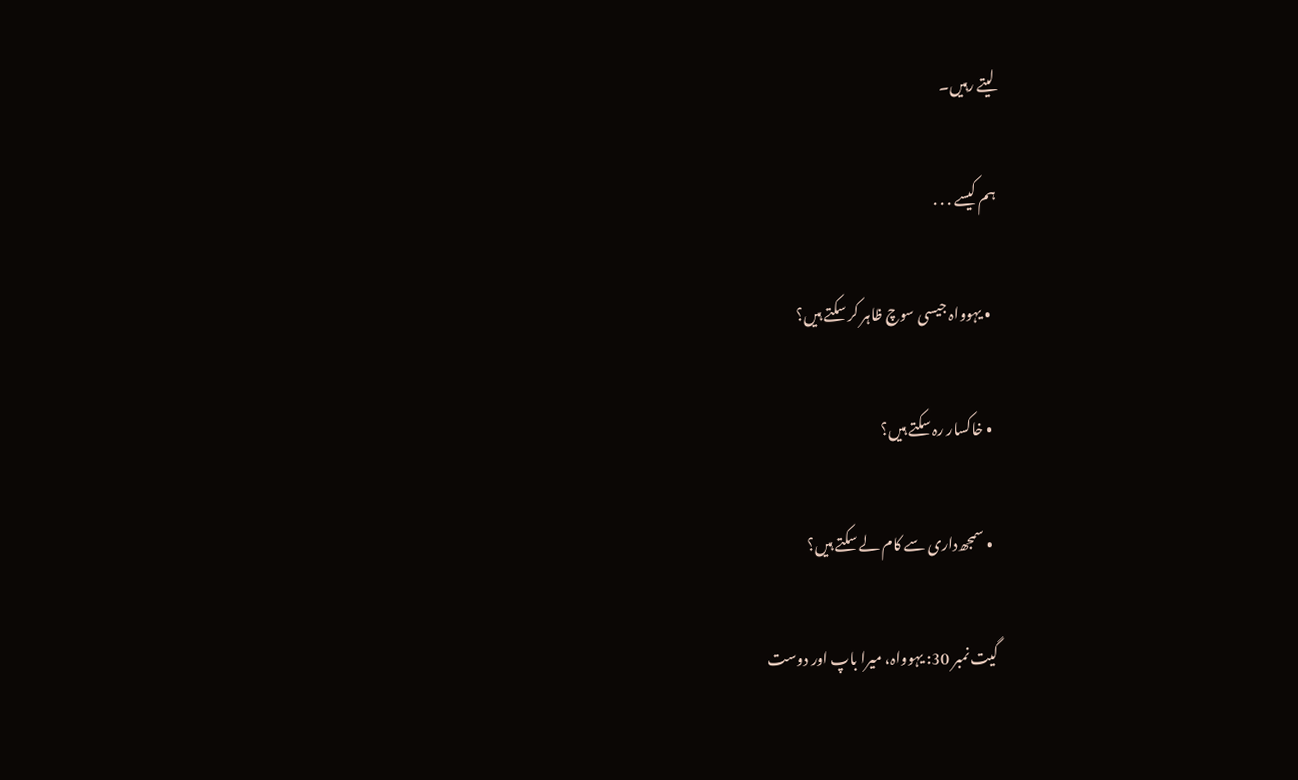لیتے رہیں۔

ہم کیسے . . .

  • یہوواہ جیسی سوچ ظاہر کر سکتے ہیں؟

  • خاکسار رہ سکتے ہیں؟

  • سمجھ‌داری سے کام لے سکتے ہیں؟

گیت نمبر 30: یہوواہ، میرا باپ اور دوست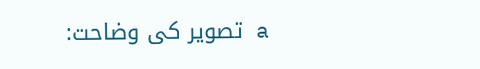a تصویر کی وضاحت: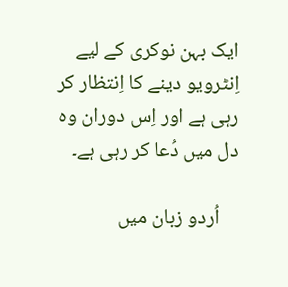ایک بہن نوکری کے لیے اِنٹرویو دینے کا اِنتظار کر رہی ہے اور اِس دوران وہ دل میں دُعا کر رہی ہے۔

    اُردو زبان میں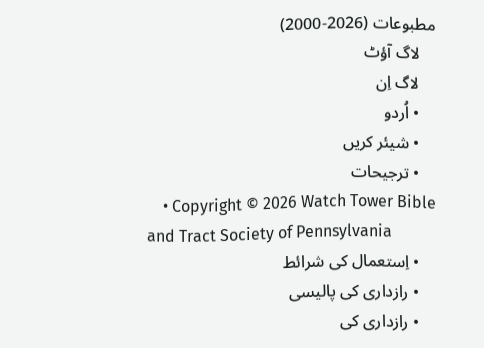مطبوعات (2026-2000)
    لاگ آؤٹ
    لاگ اِن
    • اُردو
    • شیئر کریں
    • ترجیحات
    • Copyright © 2026 Watch Tower Bible and Tract Society of Pennsylvania
    • اِستعمال کی شرائط
    • رازداری کی پالیسی
    • رازداری کی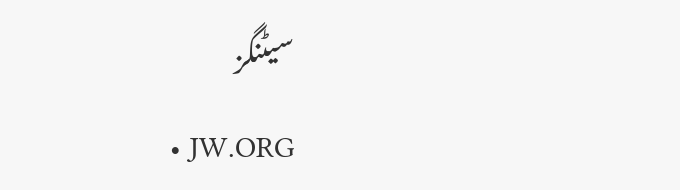سیٹنگز
    • JW.ORG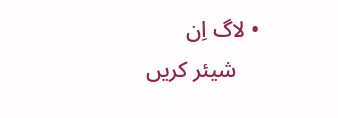• لاگ اِن
    شیئر کریں